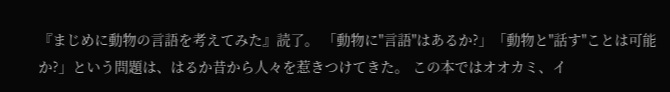『まじめに動物の言語を考えてみた』読了。 「動物に"言語"はあるか?」「動物と"話す"ことは可能か?」という問題は、はるか昔から人々を惹きつけてきた。 この本ではオオカミ、イ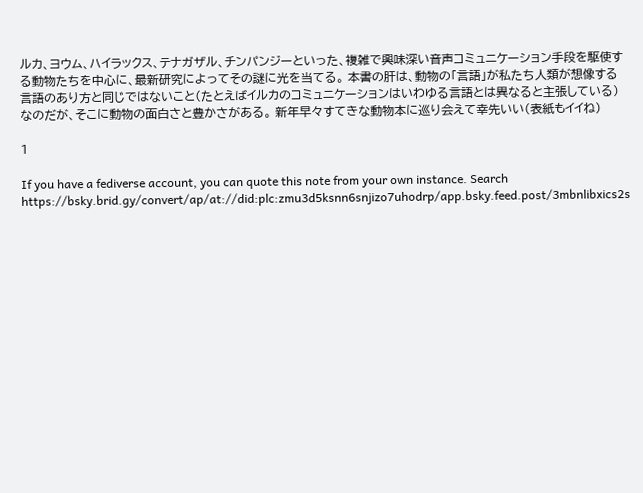ルカ、ヨウム、ハイラックス、テナガザル、チンパンジーといった、複雑で興味深い音声コミュニケーション手段を駆使する動物たちを中心に、最新研究によってその謎に光を当てる。 本書の肝は、動物の「言語」が私たち人類が想像する言語のあり方と同じではないこと(たとえばイルカのコミュニケーションはいわゆる言語とは異なると主張している)なのだが、そこに動物の面白さと豊かさがある。 新年早々すてきな動物本に巡り会えて幸先いい(表紙もイイね)

1

If you have a fediverse account, you can quote this note from your own instance. Search https://bsky.brid.gy/convert/ap/at://did:plc:zmu3d5ksnn6snjizo7uhodrp/app.bsky.feed.post/3mbnlibxics2s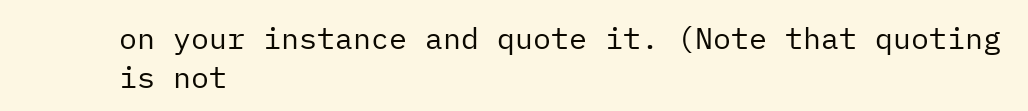on your instance and quote it. (Note that quoting is not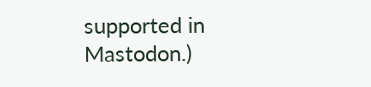supported in Mastodon.)